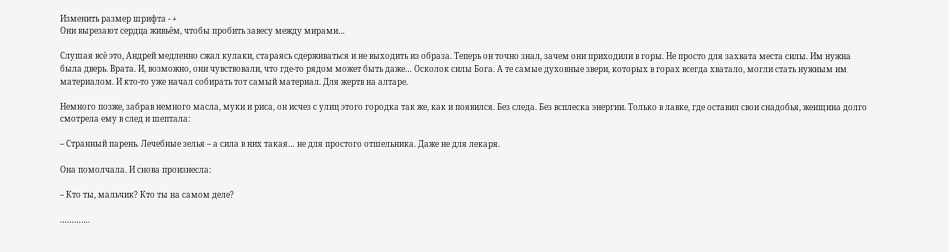Изменить размер шрифта - +
Они вырезают сердца живьём, чтобы пробить завесу между мирами…

Слушая всё это, Андрей медленно сжал кулаки, стараясь сдерживаться и не выходить из образа. Теперь он точно знал, зачем они приходили в горы. Не просто для захвата места силы. Им нужна была дверь. Врата. И, возможно, они чувствовали, что где-то рядом может быть даже… Осколок силы Бога. А те самые духовные звери, которых в горах всегда хватало, могли стать нужным им материалом. И кто-то уже начал собирать тот самый материал. Для жертв на алтаре.

Немного позже, забрав немного масла, муки и риса, он исчез с улиц этого городка так же, как и появился. Без следа. Без всплеска энергии. Только в лавке, где оставил свои снадобья, женщина долго смотрела ему в след и шептала:

– Странный парень. Лечебные зелья – а сила в них такая… не для простого отшельника. Даже не для лекаря.

Она помолчала. И снова произнесла:

– Кто ты, мальчик? Кто ты на самом деле?

………….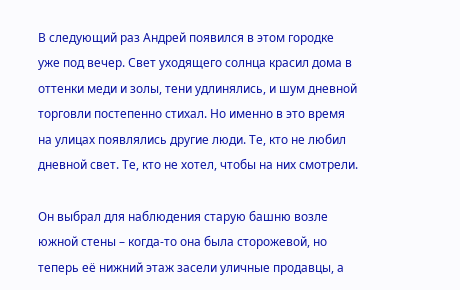В следующий раз Андрей появился в этом городке уже под вечер. Свет уходящего солнца красил дома в оттенки меди и золы, тени удлинялись, и шум дневной торговли постепенно стихал. Но именно в это время на улицах появлялись другие люди. Те, кто не любил дневной свет. Те, кто не хотел, чтобы на них смотрели.

Он выбрал для наблюдения старую башню возле южной стены – когда-то она была сторожевой, но теперь её нижний этаж засели уличные продавцы, а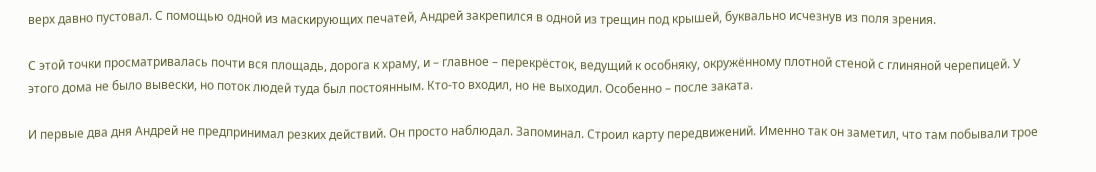верх давно пустовал. С помощью одной из маскирующих печатей, Андрей закрепился в одной из трещин под крышей, буквально исчезнув из поля зрения.

С этой точки просматривалась почти вся площадь, дорога к храму, и – главное – перекрёсток, ведущий к особняку, окружённому плотной стеной с глиняной черепицей. У этого дома не было вывески, но поток людей туда был постоянным. Кто-то входил, но не выходил. Особенно – после заката.

И первые два дня Андрей не предпринимал резких действий. Он просто наблюдал. Запоминал. Строил карту передвижений. Именно так он заметил, что там побывали трое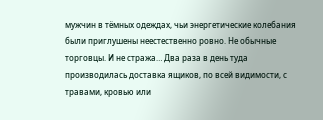мужчин в тёмных одеждах, чьи энергетические колебания были приглушены неестественно ровно. Не обычные торговцы. И не стража… Два раза в день туда производилась доставка ящиков, по всей видимости, с травами, кровью или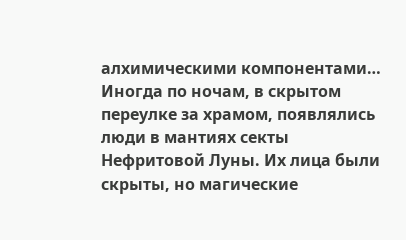алхимическими компонентами… Иногда по ночам, в скрытом переулке за храмом, появлялись люди в мантиях секты Нефритовой Луны. Их лица были скрыты, но магические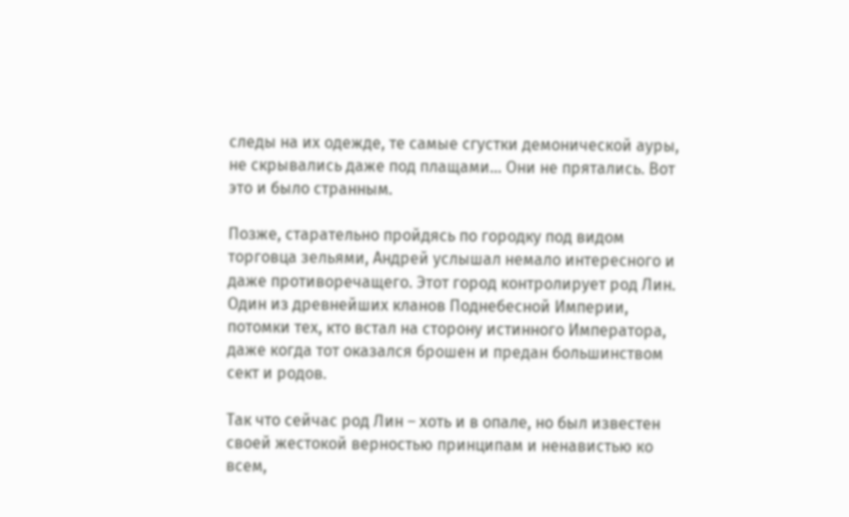следы на их одежде, те самые сгустки демонической ауры, не скрывались даже под плащами… Они не прятались. Вот это и было странным.

Позже, старательно пройдясь по городку под видом торговца зельями, Андрей услышал немало интересного и даже противоречащего. Этот город контролирует род Лин. Один из древнейших кланов Поднебесной Империи, потомки тех, кто встал на сторону истинного Императора, даже когда тот оказался брошен и предан большинством сект и родов.

Так что сейчас род Лин – хоть и в опале, но был известен своей жестокой верностью принципам и ненавистью ко всем,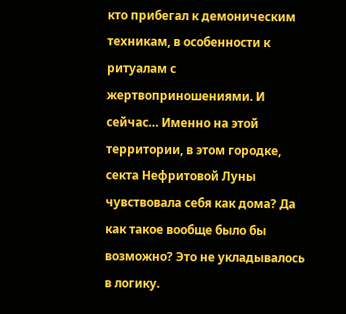кто прибегал к демоническим техникам, в особенности к ритуалам с жертвоприношениями. И сейчас… Именно на этой территории, в этом городке, секта Нефритовой Луны чувствовала себя как дома? Да как такое вообще было бы возможно? Это не укладывалось в логику.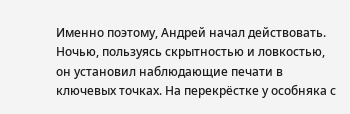Именно поэтому, Андрей начал действовать. Ночью, пользуясь скрытностью и ловкостью, он установил наблюдающие печати в ключевых точках. На перекрёстке у особняка с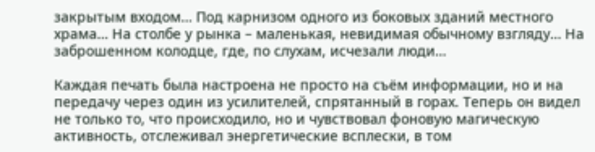закрытым входом… Под карнизом одного из боковых зданий местного храма… На столбе у рынка – маленькая, невидимая обычному взгляду… На заброшенном колодце, где, по слухам, исчезали люди…

Каждая печать была настроена не просто на съём информации, но и на передачу через один из усилителей, спрятанный в горах. Теперь он видел не только то, что происходило, но и чувствовал фоновую магическую активность, отслеживал энергетические всплески, в том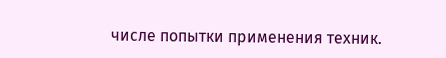числе попытки применения техник.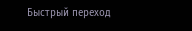Быстрый переход